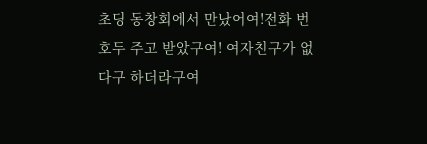초딩 동창회에서 만났어여!전화 번호두 주고 받았구여! 여자친구가 없다구 하더라구여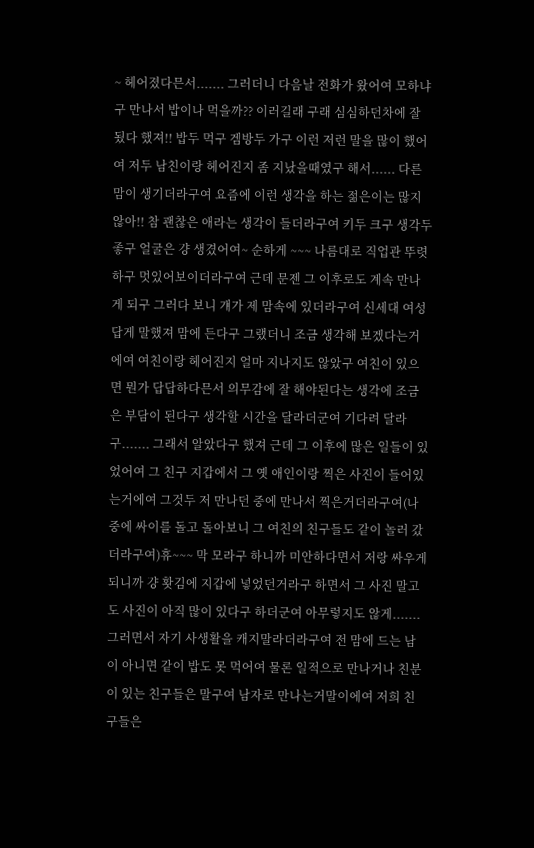~ 헤어졌다믄서....... 그러더니 다음날 전화가 왔어여 모하냐구 만나서 밥이나 먹을까?? 이러길래 구래 심심하던차에 잘 됬다 했져!! 밥두 먹구 겜방두 가구 이런 저런 말을 많이 했어여 저두 남친이랑 헤어진지 좀 지났을때였구 해서...... 다른 맘이 생기더라구여 요즘에 이런 생각을 하는 젊은이는 많지 않아!! 참 괜찮은 애라는 생각이 들더라구여 키두 크구 생각두 좋구 얼굴은 걍 생겼어여~ 순하게 ~~~ 나름대로 직업관 뚜렷하구 멋있어보이더라구여 근데 문젠 그 이후로도 계속 만나게 되구 그러다 보니 걔가 제 맘속에 있더라구여 신세대 여성답게 말했져 맘에 든다구 그랬더니 조금 생각해 보겠다는거에여 여친이랑 헤어진지 얼마 지나지도 않았구 여친이 있으면 뭔가 답답하다믄서 의무감에 잘 해야된다는 생각에 조금은 부담이 된다구 생각할 시간을 달라더군여 기다려 달라구....... 그래서 알았다구 했져 근데 그 이후에 많은 일들이 있었어여 그 친구 지갑에서 그 옛 애인이랑 찍은 사진이 들어있는거에여 그것두 저 만나던 중에 만나서 찍은거더라구여(나중에 싸이를 돌고 돌아보니 그 여친의 친구들도 같이 놀러 갔더라구여)휴~~~ 막 모라구 하니까 미안하다면서 저랑 싸우게 되니까 걍 홧김에 지갑에 넣었던거라구 하면서 그 사진 말고도 사진이 아직 많이 있다구 하더군여 아무렇지도 않게....... 그러면서 자기 사생활을 캐지말라더라구여 전 맘에 드는 남이 아니면 같이 밥도 못 먹어여 물론 일적으로 만나거나 친분이 있는 친구들은 말구여 남자로 만나는거말이에여 저희 친구들은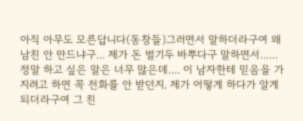아직 아무도 모른답니다(동창들)그러면서 말하더라구여 왜 남친 안 만드냐구... 제가 돈 벌기두 바뿌다구 말하면서...... 정말 하고 싶은 말은 너무 많은데.... 이 남자한테 믿음을 가지려고 하면 꼭 전화를 안 받던지. 제가 어떻게 하다가 알게 되더라구여 그 친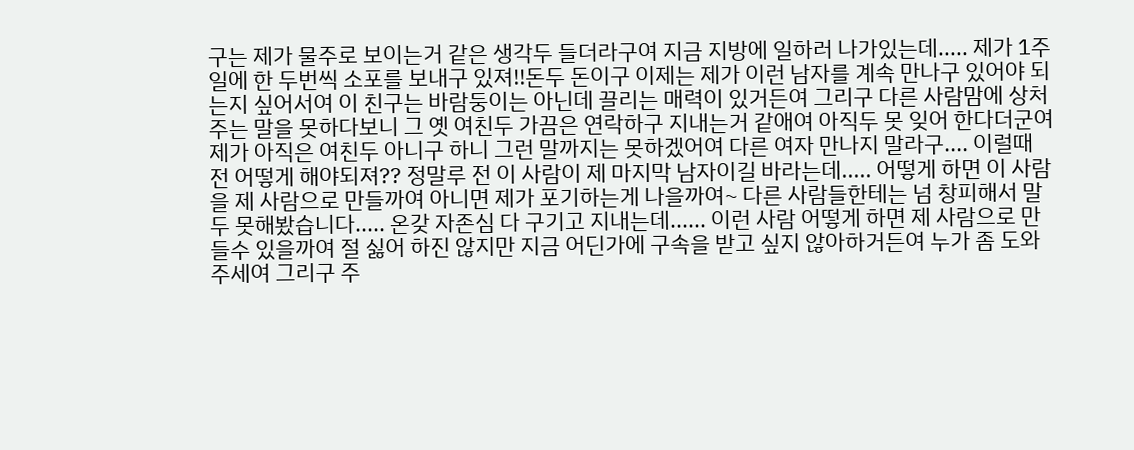구는 제가 물주로 보이는거 같은 생각두 들더라구여 지금 지방에 일하러 나가있는데..... 제가 1주일에 한 두번씩 소포를 보내구 있져!!돈두 돈이구 이제는 제가 이런 남자를 계속 만나구 있어야 되는지 싶어서여 이 친구는 바람둥이는 아닌데 끌리는 매력이 있거든여 그리구 다른 사람맘에 상처 주는 말을 못하다보니 그 옛 여친두 가끔은 연락하구 지내는거 같애여 아직두 못 잊어 한다더군여 제가 아직은 여친두 아니구 하니 그런 말까지는 못하겠어여 다른 여자 만나지 말라구.... 이럴때 전 어떻게 해야되져?? 정말루 전 이 사람이 제 마지막 남자이길 바라는데..... 어떻게 하면 이 사람을 제 사람으로 만들까여 아니면 제가 포기하는게 나을까여~ 다른 사람들한테는 넘 창피해서 말두 못해봤습니다..... 온갖 자존심 다 구기고 지내는데...... 이런 사람 어떻게 하면 제 사람으로 만들수 있을까여 절 싫어 하진 않지만 지금 어딘가에 구속을 받고 싶지 않아하거든여 누가 좀 도와주세여 그리구 주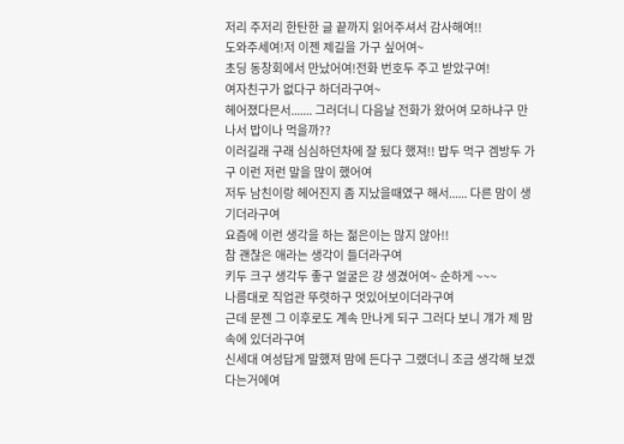저리 주저리 한탄한 글 끝까지 읽어주셔서 감사해여!!
도와주세여!저 이젠 제길을 가구 싶어여~
초딩 동창회에서 만났어여!전화 번호두 주고 받았구여!
여자친구가 없다구 하더라구여~
헤어졌다믄서....... 그러더니 다음날 전화가 왔어여 모하냐구 만나서 밥이나 먹을까??
이러길래 구래 심심하던차에 잘 됬다 했져!! 밥두 먹구 겜방두 가구 이런 저런 말을 많이 했어여
저두 남친이랑 헤어진지 좀 지났을때였구 해서...... 다른 맘이 생기더라구여
요즘에 이런 생각을 하는 젊은이는 많지 않아!!
참 괜찮은 애라는 생각이 들더라구여
키두 크구 생각두 좋구 얼굴은 걍 생겼어여~ 순하게 ~~~
나름대로 직업관 뚜렷하구 멋있어보이더라구여
근데 문젠 그 이후로도 계속 만나게 되구 그러다 보니 걔가 제 맘속에 있더라구여
신세대 여성답게 말했져 맘에 든다구 그랬더니 조금 생각해 보겠다는거에여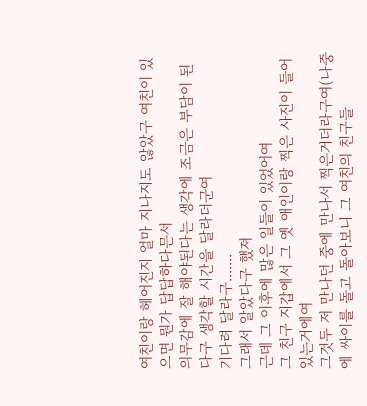여친이랑 헤어진지 얼마 지나지도 않았구 여친이 있으면 뭔가 답답하다믄서
의무감에 잘 해야된다는 생각에 조금은 부담이 된다구 생각할 시간을 달라더군여
기다려 달라구.......
그래서 알았다구 했져
근데 그 이후에 많은 일들이 있었어여
그 친구 지갑에서 그 옛 애인이랑 찍은 사진이 들어있는거에여
그것두 저 만나던 중에 만나서 찍은거더라구여(나중에 싸이를 돌고 돌아보니 그 여친의 친구들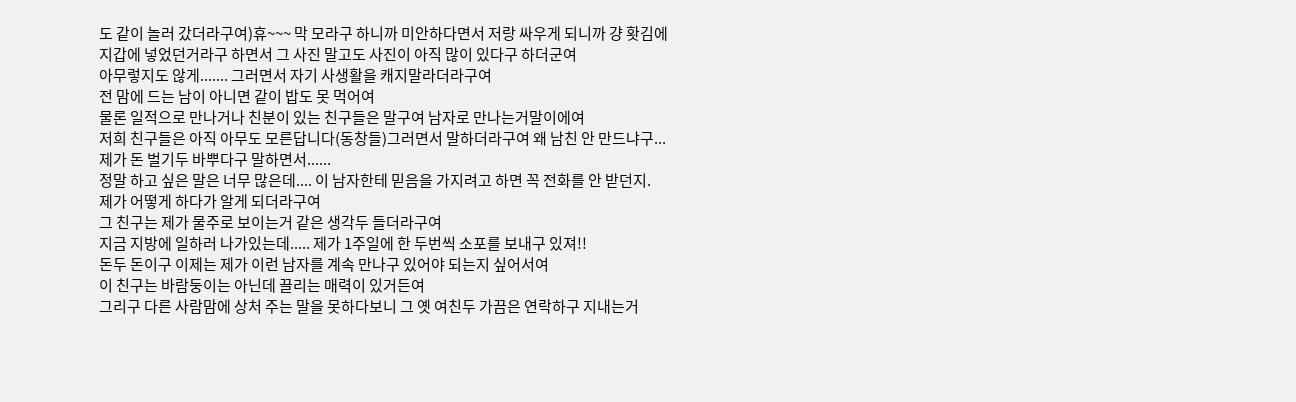도 같이 놀러 갔더라구여)휴~~~ 막 모라구 하니까 미안하다면서 저랑 싸우게 되니까 걍 홧김에
지갑에 넣었던거라구 하면서 그 사진 말고도 사진이 아직 많이 있다구 하더군여
아무렇지도 않게....... 그러면서 자기 사생활을 캐지말라더라구여
전 맘에 드는 남이 아니면 같이 밥도 못 먹어여
물론 일적으로 만나거나 친분이 있는 친구들은 말구여 남자로 만나는거말이에여
저희 친구들은 아직 아무도 모른답니다(동창들)그러면서 말하더라구여 왜 남친 안 만드냐구...
제가 돈 벌기두 바뿌다구 말하면서......
정말 하고 싶은 말은 너무 많은데.... 이 남자한테 믿음을 가지려고 하면 꼭 전화를 안 받던지.
제가 어떻게 하다가 알게 되더라구여
그 친구는 제가 물주로 보이는거 같은 생각두 들더라구여
지금 지방에 일하러 나가있는데..... 제가 1주일에 한 두번씩 소포를 보내구 있져!!
돈두 돈이구 이제는 제가 이런 남자를 계속 만나구 있어야 되는지 싶어서여
이 친구는 바람둥이는 아닌데 끌리는 매력이 있거든여
그리구 다른 사람맘에 상처 주는 말을 못하다보니 그 옛 여친두 가끔은 연락하구 지내는거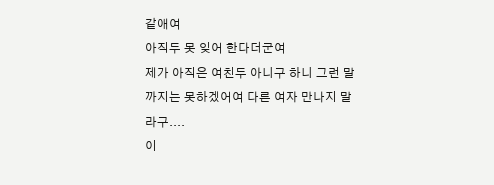같애여
아직두 못 잊어 한다더군여
제가 아직은 여친두 아니구 하니 그런 말까지는 못하겠어여 다른 여자 만나지 말라구....
이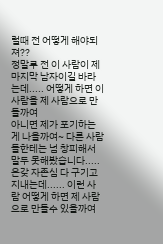럴때 전 어떻게 해야되져??
정말루 전 이 사람이 제 마지막 남자이길 바라는데..... 어떻게 하면 이 사람을 제 사람으로 만들까여
아니면 제가 포기하는게 나을까여~ 다른 사람들한테는 넘 창피해서 말두 못해봤습니다.....
온갖 자존심 다 구기고 지내는데...... 이런 사람 어떻게 하면 제 사람으로 만들수 있을까여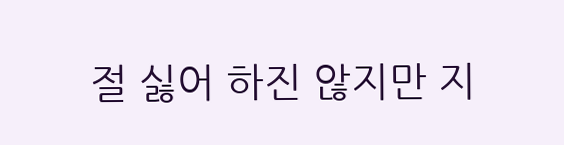절 싫어 하진 않지만 지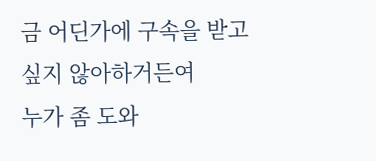금 어딘가에 구속을 받고 싶지 않아하거든여
누가 좀 도와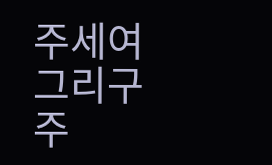주세여 그리구 주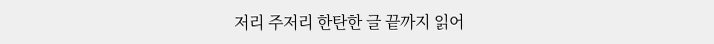저리 주저리 한탄한 글 끝까지 읽어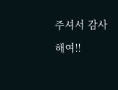주셔서 감사해여!!